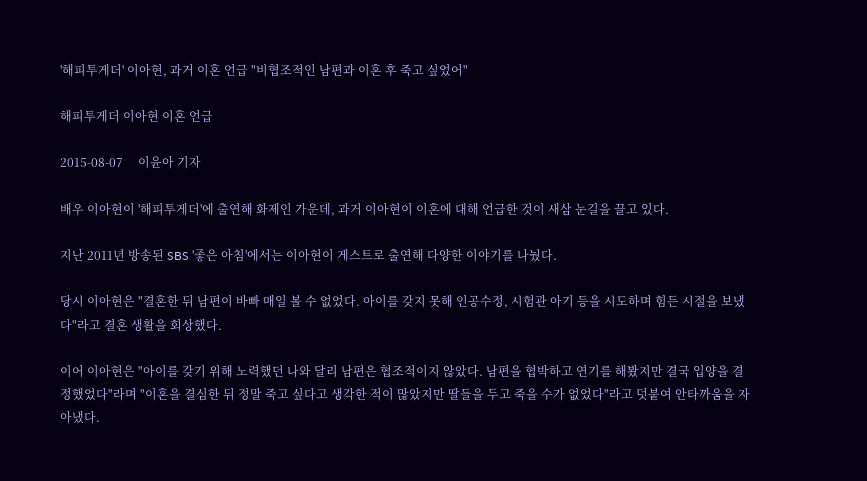'해피투게더' 이아현, 과거 이혼 언급 "비협조적인 남편과 이혼 후 죽고 싶었어"

해피투게더 이아현 이혼 언급

2015-08-07     이윤아 기자

배우 이아현이 '해피투게더'에 출연해 화제인 가운데, 과거 이아현이 이혼에 대해 언급한 것이 새삼 눈길을 끌고 있다.

지난 2011년 방송된 SBS '좋은 아침'에서는 이아현이 게스트로 출연해 다양한 이야기를 나눴다.

당시 이아현은 "결혼한 뒤 남편이 바빠 매일 볼 수 없었다. 아이를 갖지 못해 인공수정, 시험관 아기 등을 시도하며 힘든 시절을 보냈다"라고 결혼 생활을 회상했다.

이어 이아현은 "아이를 갖기 위해 노력했던 나와 달리 남편은 협조적이지 않았다. 남편을 협박하고 연기를 해봤지만 결국 입양을 결정했었다"라며 "이혼을 결심한 뒤 정말 죽고 싶다고 생각한 적이 많았지만 딸들을 두고 죽을 수가 없었다"라고 덧붙여 안타까움을 자아냈다.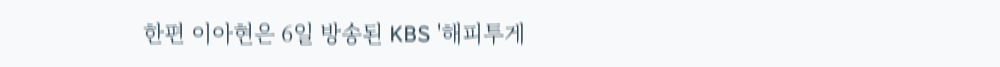한편 이아현은 6일 방송된 KBS '해피투게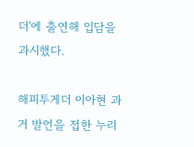더'에 출연해 입담을 과시했다.

해피투게더 이아현 과거 발언을 접한 누리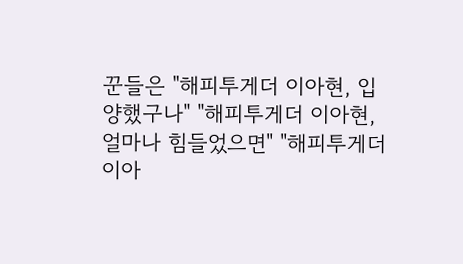꾼들은 "해피투게더 이아현, 입양했구나" "해피투게더 이아현, 얼마나 힘들었으면" "해피투게더 이아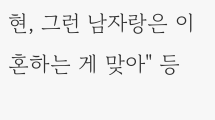현, 그런 남자랑은 이혼하는 게 맞아" 등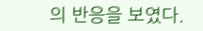의 반응을 보였다.